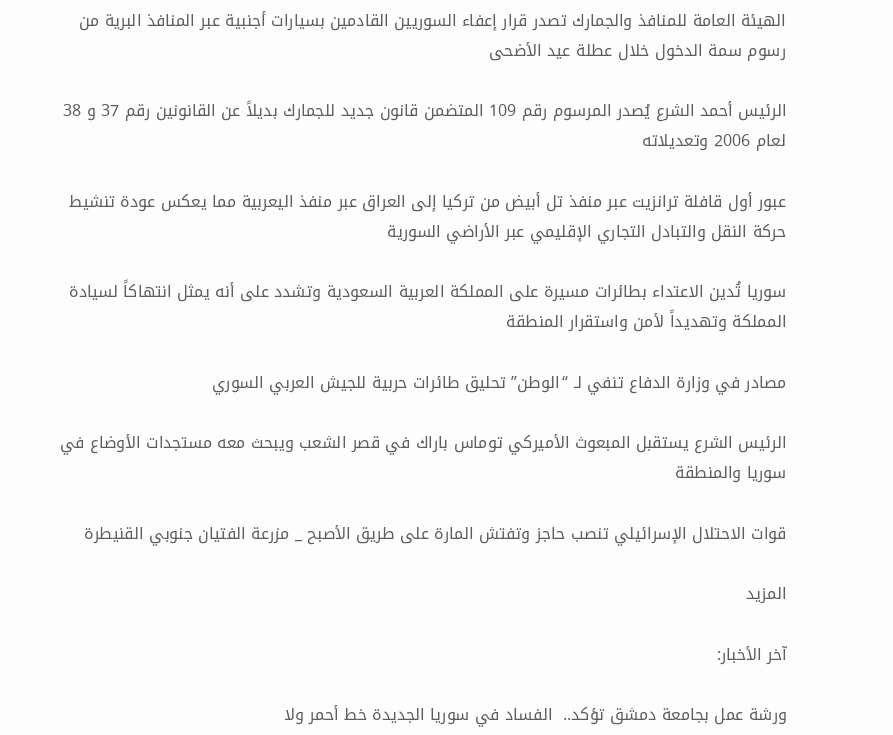الهيئة العامة للمنافذ والجمارك تصدر قرار إعفاء السوريين القادمين بسيارات أجنبية عبر المنافذ البرية من رسوم سمة الدخول خلال عطلة عيد الأضحى

الرئيس أحمد الشرع يُصدر المرسوم رقم 109 المتضمن قانون جديد للجمارك بديلاً عن القانونين رقم 37 و 38 لعام 2006 وتعديلاته

عبور أول قافلة ترانزيت عبر منفذ تل أبيض من تركيا إلى العراق عبر منفذ اليعربية مما يعكس عودة تنشيط حركة النقل والتبادل التجاري الإقليمي عبر الأراضي السورية

سوريا تُدين الاعتداء بطائرات مسيرة على المملكة العربية السعودية وتشدد على أنه يمثل انتهاكاً لسيادة المملكة وتهديداً لأمن واستقرار المنطقة

مصادر في وزارة الدفاع تنفي لـ “الوطن” تحليق طائرات حربية للجيش العربي السوري

الرئيس الشرع يستقبل المبعوث الأميركي توماس باراك في قصر الشعب ويبحث معه مستجدات الأوضاع في سوريا والمنطقة

قوات الاحتلال الإسرائيلي تنصب حاجز وتفتش المارة على طريق الأصبح _ مزرعة الفتيان جنوبي القنيطرة

المزيد

آخر الأخبار:

ورشة عمل بجامعة دمشق تؤكد..  الفساد في سوريا الجديدة خط أحمر ولا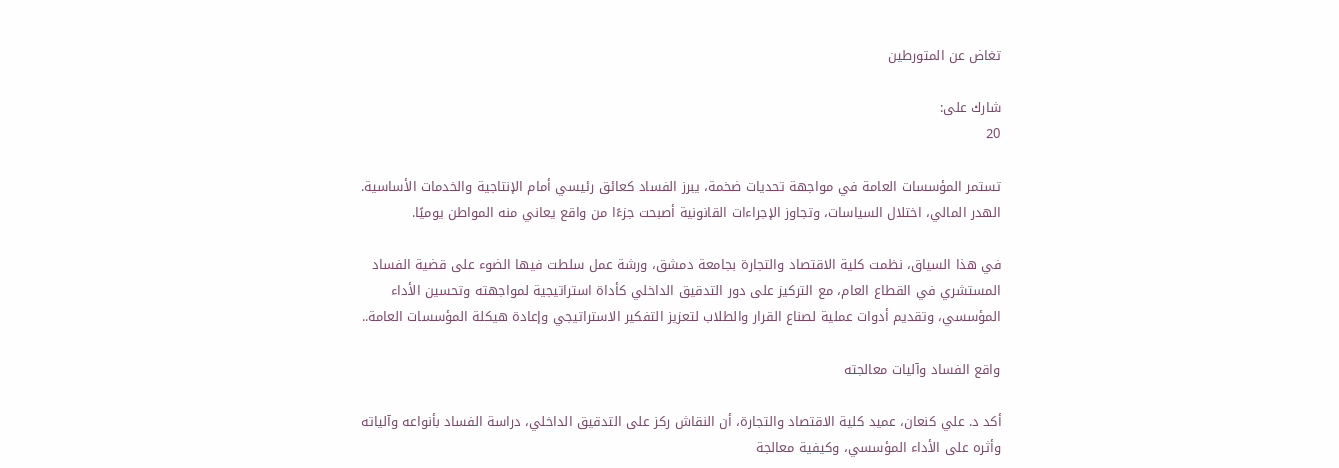تغاض عن المتورطين

شارك على:
20

تستمر المؤسسات العامة في مواجهة تحديات ضخمة، يبرز الفساد كعائق رئيسي أمام الإنتاجية والخدمات الأساسية. الهدر المالي، اختلال السياسات، وتجاوز الإجراءات القانونية أصبحت جزءًا من واقع يعاني منه المواطن يوميًا.

في هذا السياق، نظمت كلية الاقتصاد والتجارة بجامعة دمشق، ورشة عمل سلطت فيها الضوء على قضية الفساد المستشري في القطاع العام، مع التركيز على دور التدقيق الداخلي كأداة استراتيجية لمواجهته وتحسين الأداء المؤسسي، وتقديم أدوات عملية لصناع القرار والطلاب لتعزيز التفكير الاستراتيجي وإعادة هيكلة المؤسسات العامة..

واقع الفساد وآليات معالجته

أكد د. علي كنعان، عميد كلية الاقتصاد والتجارة، أن النقاش ركز على التدقيق الداخلي، دراسة الفساد بأنواعه وآلياته وأثره على الأداء المؤسسي، وكيفية معالجة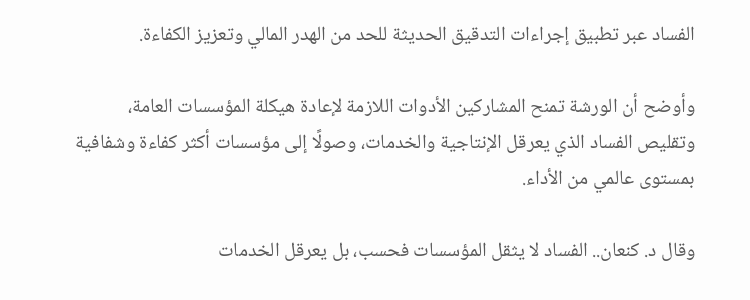الفساد عبر تطبيق إجراءات التدقيق الحديثة للحد من الهدر المالي وتعزيز الكفاءة.

وأوضح أن الورشة تمنح المشاركين الأدوات اللازمة لإعادة هيكلة المؤسسات العامة، وتقليص الفساد الذي يعرقل الإنتاجية والخدمات، وصولًا إلى مؤسسات أكثر كفاءة وشفافية بمستوى عالمي من الأداء.

وقال د. كنعان.. الفساد لا يثقل المؤسسات فحسب، بل يعرقل الخدمات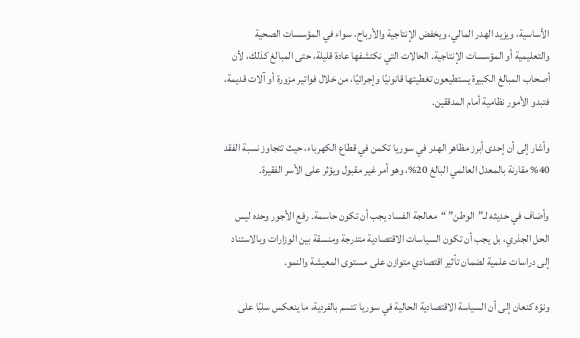الأساسية، ويزيد الهدر المالي، ويخفض الإنتاجية والأرباح، سواء في المؤسسات الصحية والتعليمية أو المؤسسات الإنتاجية. الحالات التي نكتشفها عادة قليلة، حتى المبالغ كذلك، لأن أصحاب المبالغ الكبيرة يستطيعون تغطيتها قانونيًا وإجرائيًا، من خلال فواتير مزورة أو آلات قديمة، فتبدو الأمور نظامية أمام المدققين.

وأشار إلى أن إحدى أبرز مظاهر الهدر في سوريا تكمن في قطاع الكهرباء، حيث تتجاوز نسبة الفقد 40% مقارنة بالمعدل العالمي البالغ 20%، وهو أمر غير مقبول ويؤثر على الأسر الفقيرة.

وأضاف في حديثه لـ”الوطن” “معالجة الفساد يجب أن تكون حاسمة. رفع الأجور وحده ليس الحل الجذري، بل يجب أن تكون السياسات الاقتصادية متدرجة ومنسقة بين الوزارات وبالاستناد إلى دراسات علمية لضمان تأثير اقتصادي متوازن على مستوى المعيشة والنمو.

ونوّه كنعان إلى أن السياسة الاقتصادية الحالية في سوريا تتسم بالفردية، ما ينعكس سلبًا على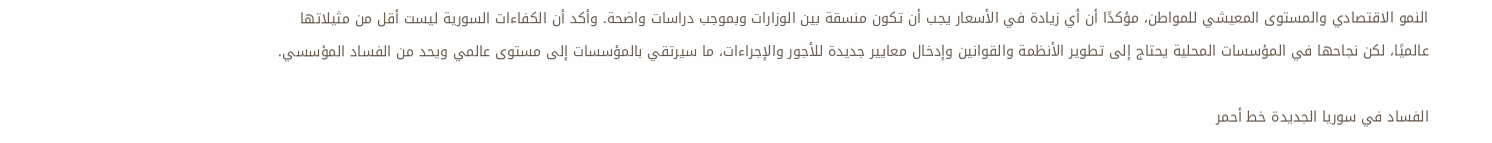النمو الاقتصادي والمستوى المعيشي للمواطن، مؤكدًا أن أي زيادة في الأسعار يجب أن تكون منسقة بين الوزارات وبموجب دراسات واضحة. وأكد أن الكفاءات السورية ليست أقل من مثيلاتها عالميًا، لكن نجاحها في المؤسسات المحلية يحتاج إلى تطوير الأنظمة والقوانين وإدخال معايير جديدة للأجور والإجراءات، ما سيرتقي بالمؤسسات إلى مستوى عالمي ويحد من الفساد المؤسسي.

الفساد في سوريا الجديدة خط أحمر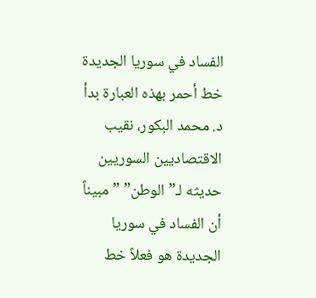الفساد في سوريا الجديدة خط أحمر بهذه العبارة بدأ د. محمد البكور، نقيب الاقتصاديين السوريين حديثه لـ”الوطن” ” مبيناً أن الفساد في سوريا الجديدة هو فعلاً خط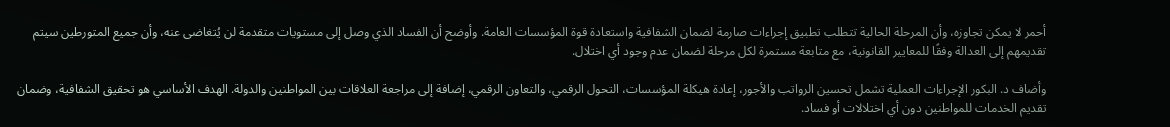أحمر لا يمكن تجاوزه، وأن المرحلة الحالية تتطلب تطبيق إجراءات صارمة لضمان الشفافية واستعادة قوة المؤسسات العامة. وأوضح أن الفساد الذي وصل إلى مستويات متقدمة لن يُتغاضى عنه، وأن جميع المتورطين سيتم تقديمهم إلى العدالة وفقًا للمعايير القانونية، مع متابعة مستمرة لكل مرحلة لضمان عدم وجود أي اختلال.

وأضاف د. البكور الإجراءات العملية تشمل تحسين الرواتب والأجور، إعادة هيكلة المؤسسات، التحول الرقمي، والتعاون الرقمي، إضافة إلى مراجعة العلاقات بين المواطنين والدولة. الهدف الأساسي هو تحقيق الشفافية، وضمان تقديم الخدمات للمواطنين دون أي اختلالات أو فساد.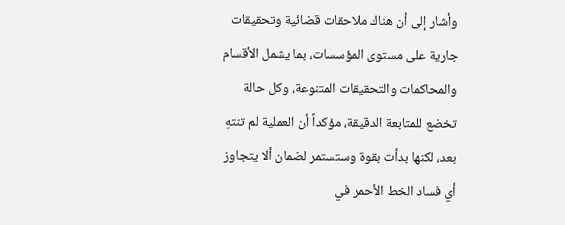وأشار إلى أن هناك ملاحقات قضائية وتحقيقات جارية على مستوى المؤسسات، بما يشمل الأقسام والمحاكمات والتحقيقات المتنوعة، وكل حالة تخضع للمتابعة الدقيقة، مؤكداً أن العملية لم تنتهِ بعد، لكنها بدأت بقوة وستستمر لضمان ألا يتجاوز أي فساد الخط الأحمر في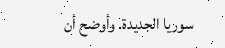سوريا الجديدة. وأوضح أن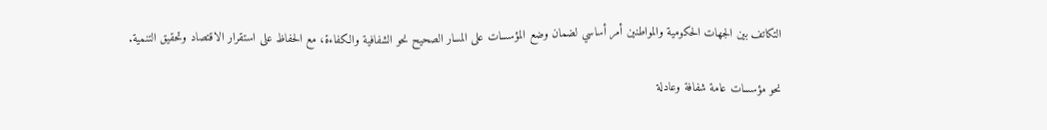التكاتف بين الجهات الحكومية والمواطنين أمر أساسي لضمان وضع المؤسسات على المسار الصحيح نحو الشفافية والكفاءة، مع الحفاظ على استقرار الاقتصاد وتحقيق التنمية.

نحو مؤسسات عامة شفافة وعادلة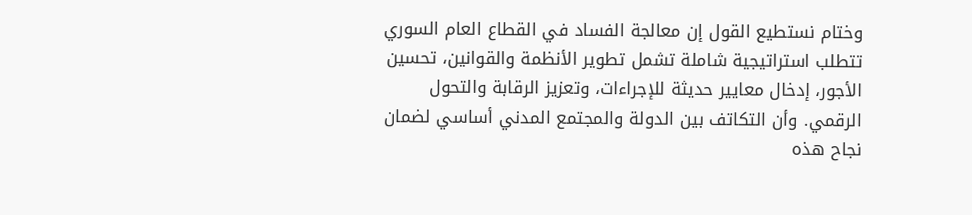وختام نستطيع القول إن معالجة الفساد في القطاع العام السوري تتطلب استراتيجية شاملة تشمل تطوير الأنظمة والقوانين، تحسين الأجور، إدخال معايير حديثة للإجراءات، وتعزيز الرقابة والتحول الرقمي. وأن التكاتف بين الدولة والمجتمع المدني أساسي لضمان نجاح هذه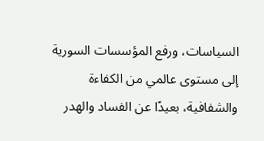السياسات، ورفع المؤسسات السورية إلى مستوى عالمي من الكفاءة والشفافية، بعيدًا عن الفساد والهدر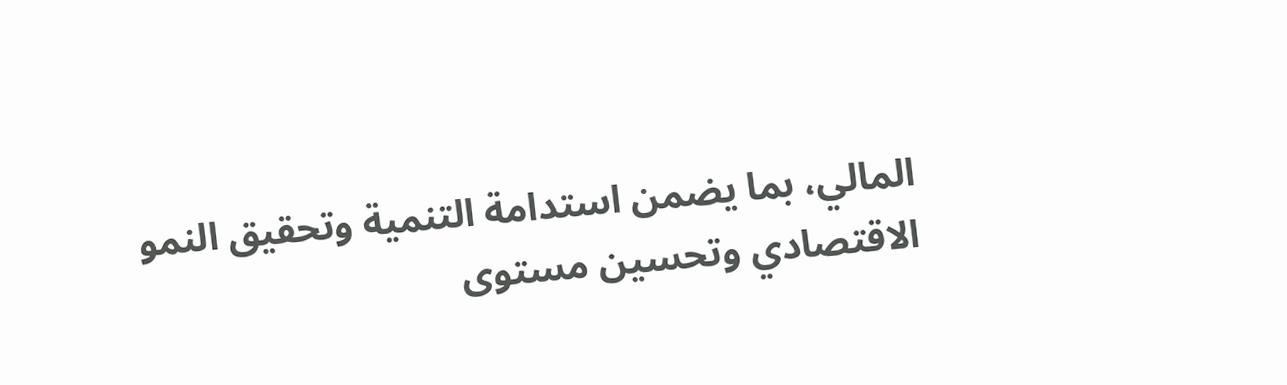المالي، بما يضمن استدامة التنمية وتحقيق النمو الاقتصادي وتحسين مستوى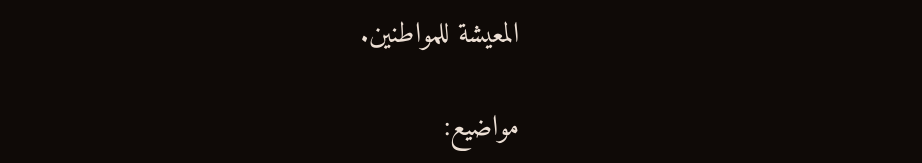المعيشة للمواطنين.

مواضيع: